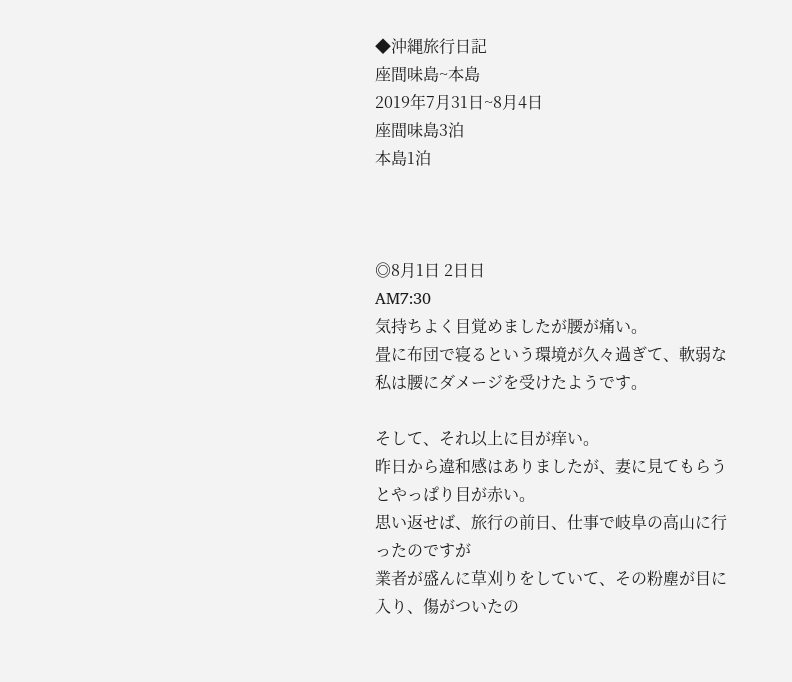◆沖縄旅行日記
座間味島~本島
2019年7月31日~8月4日
座間味島3泊
本島1泊



◎8月1日 2日日
AM7:30
気持ちよく目覚めましたが腰が痛い。
畳に布団で寝るという環境が久々過ぎて、軟弱な私は腰にダメージを受けたようです。

そして、それ以上に目が痒い。
昨日から違和感はありましたが、妻に見てもらうとやっぱり目が赤い。
思い返せば、旅行の前日、仕事で岐阜の高山に行ったのですが
業者が盛んに草刈りをしていて、その粉塵が目に入り、傷がついたの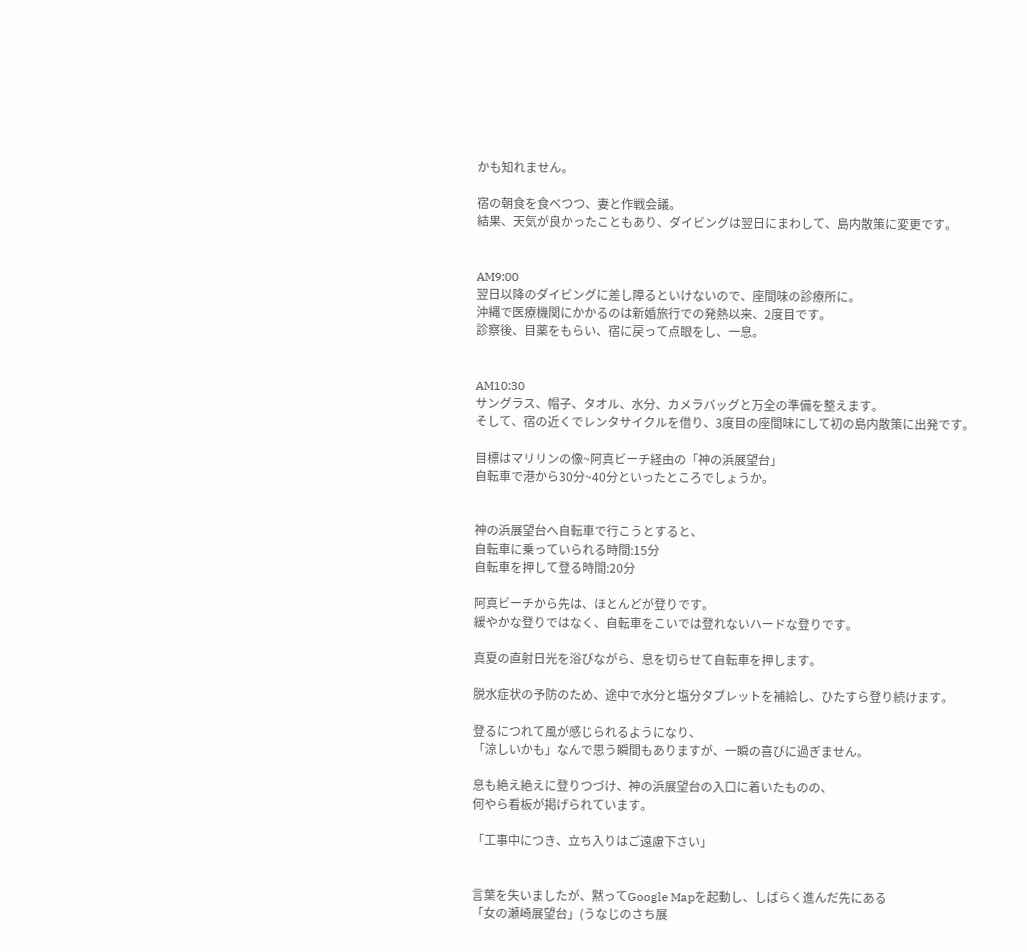かも知れません。

宿の朝食を食べつつ、妻と作戦会議。
結果、天気が良かったこともあり、ダイビングは翌日にまわして、島内散策に変更です。


AM9:00
翌日以降のダイビングに差し障るといけないので、座間味の診療所に。
沖縄で医療機関にかかるのは新婚旅行での発熱以来、2度目です。
診察後、目薬をもらい、宿に戻って点眼をし、一息。


AM10:30
サングラス、帽子、タオル、水分、カメラバッグと万全の準備を整えます。
そして、宿の近くでレンタサイクルを借り、3度目の座間味にして初の島内散策に出発です。

目標はマリリンの像~阿真ビーチ経由の「神の浜展望台」
自転車で港から30分~40分といったところでしょうか。


神の浜展望台へ自転車で行こうとすると、
自転車に乗っていられる時間:15分
自転車を押して登る時間:20分

阿真ビーチから先は、ほとんどが登りです。
緩やかな登りではなく、自転車をこいでは登れないハードな登りです。

真夏の直射日光を浴びながら、息を切らせて自転車を押します。

脱水症状の予防のため、途中で水分と塩分タブレットを補給し、ひたすら登り続けます。

登るにつれて風が感じられるようになり、
「涼しいかも」なんで思う瞬間もありますが、一瞬の喜びに過ぎません。

息も絶え絶えに登りつづけ、神の浜展望台の入口に着いたものの、
何やら看板が掲げられています。

「工事中につき、立ち入りはご遠慮下さい」


言葉を失いましたが、黙ってGoogle Mapを起動し、しばらく進んだ先にある
「女の瀬崎展望台」(うなじのさち展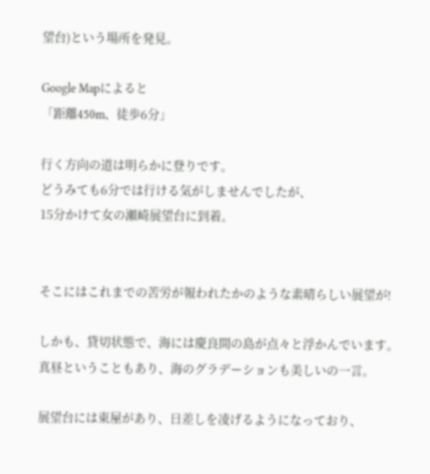望台)という場所を発見。

Google Mapによると
「距離450m、徒歩6分」

行く方向の道は明らかに登りです。
どうみても6分では行ける気がしませんでしたが、
15分かけて女の瀬崎展望台に到着。


そこにはこれまでの苦労が報われたかのような素晴らしい展望が!

しかも、貸切状態で、海には慶良間の島が点々と浮かんでいます。
真昼ということもあり、海のグラデーションも美しいの一言。

展望台には東屋があり、日差しを凌げるようになっており、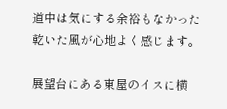道中は気にする余裕もなかった乾いた風が心地よく感じます。

展望台にある東屋のイスに横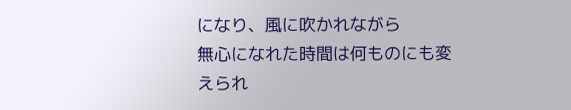になり、風に吹かれながら
無心になれた時間は何ものにも変えられ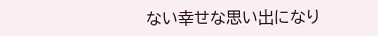ない幸せな思い出になり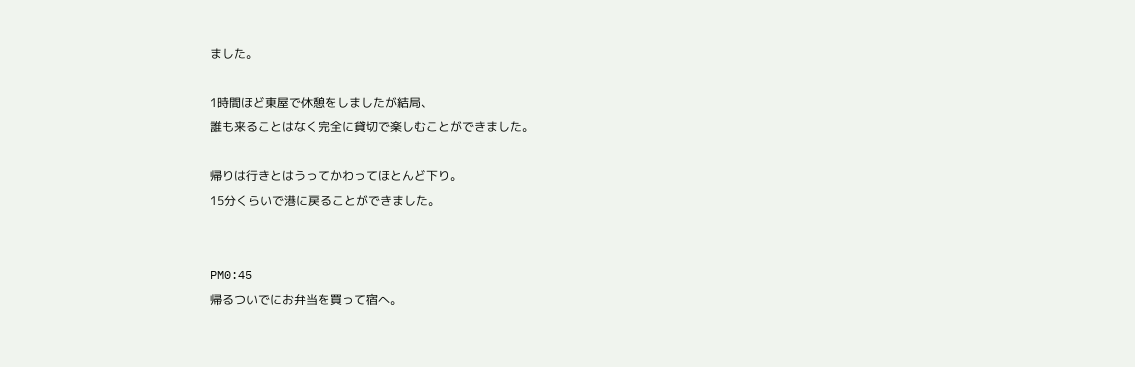ました。

1時間ほど東屋で休憩をしましたが結局、
誰も来ることはなく完全に貸切で楽しむことができました。

帰りは行きとはうってかわってほとんど下り。
15分くらいで港に戻ることができました。


PM0:45
帰るついでにお弁当を買って宿へ。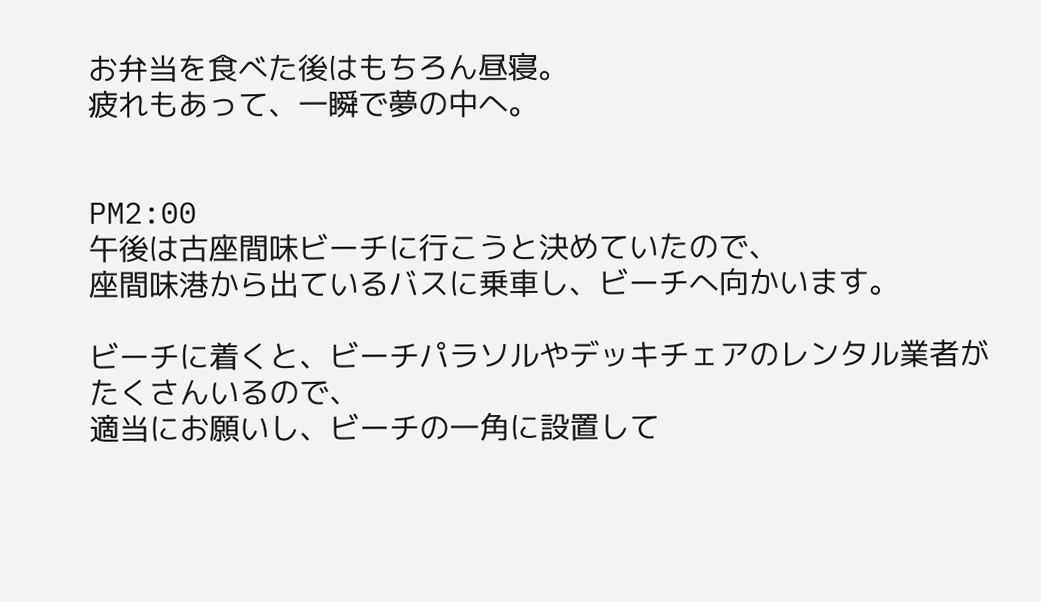お弁当を食べた後はもちろん昼寝。
疲れもあって、一瞬で夢の中へ。


PM2:00
午後は古座間味ビーチに行こうと決めていたので、
座間味港から出ているバスに乗車し、ビーチへ向かいます。

ビーチに着くと、ビーチパラソルやデッキチェアのレンタル業者がたくさんいるので、
適当にお願いし、ビーチの一角に設置して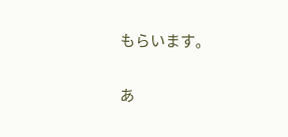もらいます。

あ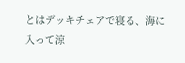とはデッキチェアで寝る、海に入って涼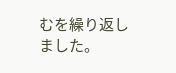むを繰り返しました。